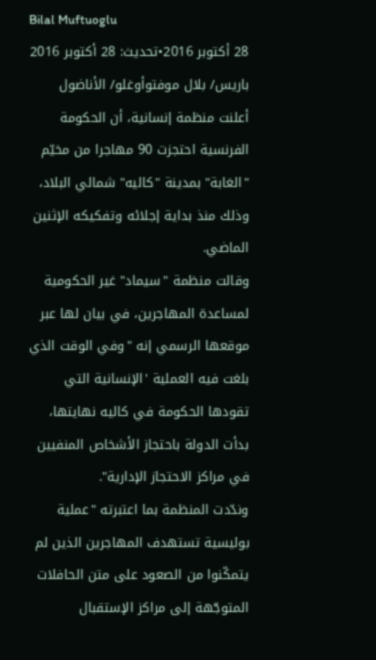Bilal Muftuoglu
28 أكتوبر 2016•تحديث: 28 أكتوبر 2016
باريس/ بلال موفتوأوغلو/ الأناضول
أعلنت منظمة إنسانية، أن الحكومة الفرنسية احتجزت 90 مهاجرا من مخيّم "الغابة" بمدينة "كاليه" شمالي البلاد، وذلك منذ بداية إجلائه وتفكيكه الإثنين الماضي.
وقالت منظمة "سيماد" غير الحكومية لمساعدة المهاجرين، في بيان لها عبر موقعها الرسمي إنه "وفي الوقت الذي بلغت فيه العملية 'الإنسانية التي تقودها الحكومة في كاليه نهايتها، بدأت الدولة باحتجاز الأشخاص المنفيين في مراكز الاحتجاز الإدارية".
وندّدت المنظمة بما اعتبرته "عملية بوليسية تستهدف المهاجرين الذين لم يتمكّنوا من الصعود على متن الحافلات المتوجّهة إلى مراكز الإستقبال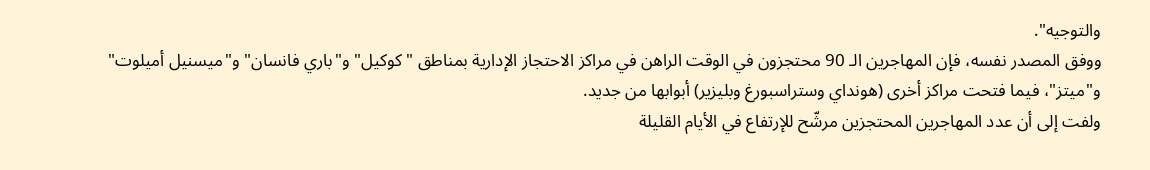والتوجيه".
ووفق المصدر نفسه، فإن المهاجرين الـ 90 محتجزون في الوقت الراهن في مراكز الاحتجاز الإدارية بمناطق "كوكيل" و"باري فانسان" و"ميسنيل أميلوت" و"ميتز"، فيما فتحت مراكز أخرى (هونداي وستراسبورغ وبليزير) أبوابها من جديد.
ولفت إلى أن عدد المهاجرين المحتجزين مرشّح للإرتفاع في الأيام القليلة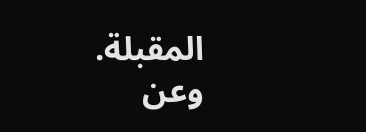المقبلة.
وعن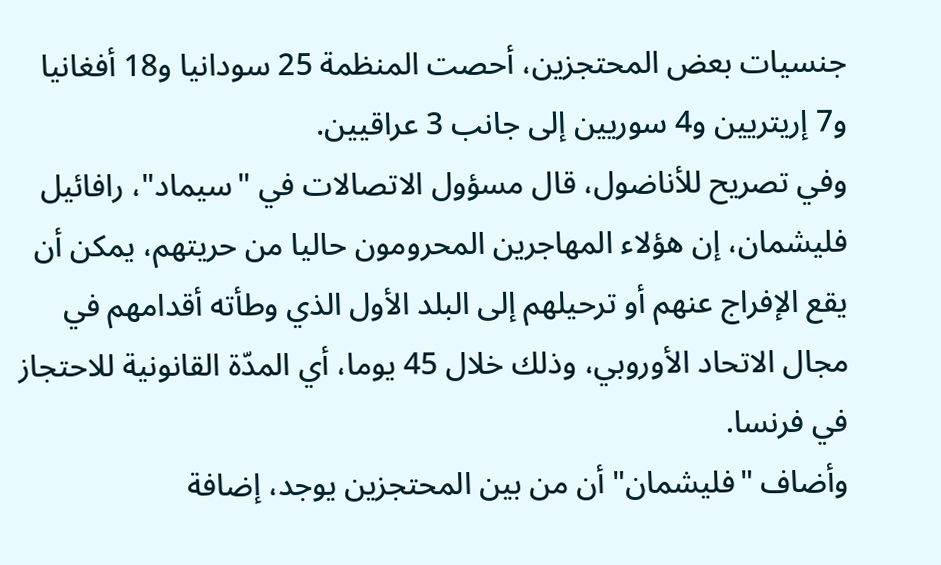جنسيات بعض المحتجزين، أحصت المنظمة 25 سودانيا و18 أفغانيا و7 إريتريين و4 سوريين إلى جانب 3 عراقيين.
وفي تصريح للأناضول، قال مسؤول الاتصالات في "سيماد"، رافائيل فليشمان، إن هؤلاء المهاجرين المحرومون حاليا من حريتهم، يمكن أن يقع الإفراج عنهم أو ترحيلهم إلى البلد الأول الذي وطأته أقدامهم في مجال الاتحاد الأوروبي، وذلك خلال 45 يوما، أي المدّة القانونية للاحتجاز في فرنسا.
وأضاف "فليشمان" أن من بين المحتجزين يوجد، إضافة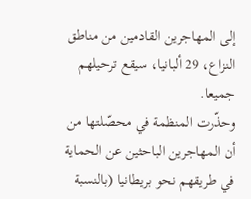إلى المهاجرين القادمين من مناطق النزاع، 29 ألبانيا، سيقع ترحيلهم جميعا.
وحذّرت المنظمة في محصّلتها من أن المهاجرين الباحثين عن الحماية في طريقهم نحو بريطانيا (بالنسبة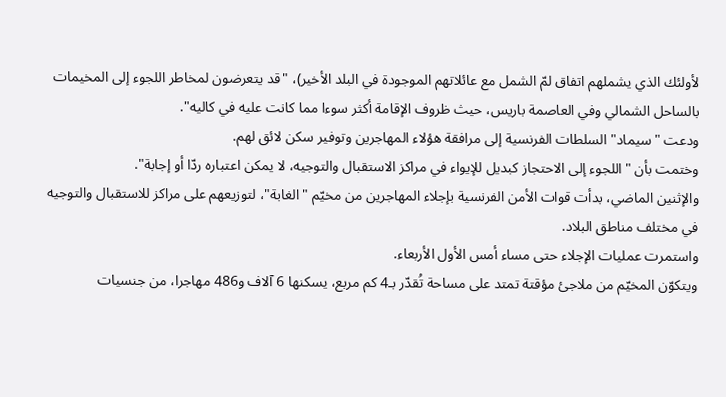لأولئك الذي يشملهم اتفاق لمّ الشمل مع عائلاتهم الموجودة في البلد الأخير)، "قد يتعرضون لمخاطر اللجوء إلى المخيمات بالساحل الشمالي وفي العاصمة باريس، حيث ظروف الإقامة أكثر سوءا مما كانت عليه في كاليه".
ودعت "سيماد" السلطات الفرنسية إلى مرافقة هؤلاء المهاجرين وتوفير سكن لائق لهم.
وختمت بأن "اللجوء إلى الاحتجاز كبديل للإيواء في مراكز الاستقبال والتوجيه، لا يمكن اعتباره ردّا أو إجابة".
والإثنين الماضي، بدأت قوات الأمن الفرنسية بإجلاء المهاجرين من مخيّم "الغابة"، لتوزيعهم على مراكز للاستقبال والتوجيه في مختلف مناطق البلاد.
واستمرت عمليات الإجلاء حتى مساء أمس الأول الأربعاء.
ويتكوّن المخيّم من ملاجئ مؤقتة تمتد على مساحة تُقدّر بـ4 كم مربع، يسكنها 6 آلاف و486 مهاجرا، من جنسيات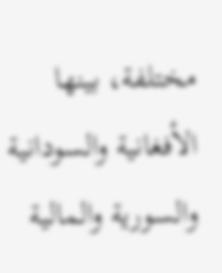مختلفة، بينها الأفغانية والسودانية والسورية والمالية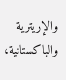والإريترية والباكستانية،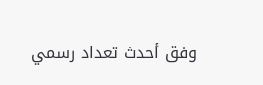وفق أحدث تعداد رسمي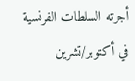أجرته السلطات الفرنسية في أكتوبر/تشرين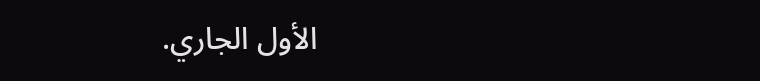الأول الجاري.